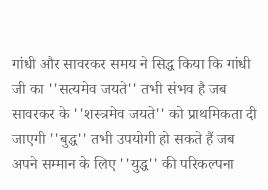गांधी और सावरकर समय ने सिद्ध किया कि गांधी जी का ''सत्यमेव जयते'' तभी संभव है जब सावरकर के ''शस्त्रमेव जयते'' को प्राथमिकता दी जाएगी ''बुद्ध'' तभी उपयोगी हो सकते हैं जब अपने सम्मान के लिए ''युद्ध'' की परिकल्पना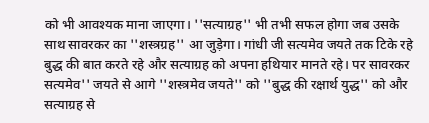को भी आवश्यक माना जाएगा। ''सत्याग्रह'' भी तभी सफल होगा जब उसके साथ सावरकर का ''शस्त्रग्रह'' आ जुड़ेगा। गांधी जी सत्यमेव जयते तक टिके रहे बुद्ध की बात करते रहे और सत्याग्रह को अपना हथियार मानते रहे। पर सावरकर सत्यमेव'' जयते से आगे ''शस्त्रमेव जयते'' को ''बुद्ध की रक्षार्थ युद्ध'' को और सत्याग्रह से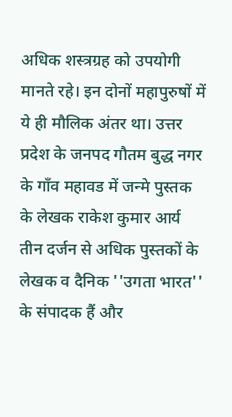अधिक शस्त्रग्रह को उपयोगी मानते रहे। इन दोनों महापुरुषों में ये ही मौलिक अंतर था। उत्तर प्रदेश के जनपद गौतम बुद्ध नगर के गाँव महावड में जन्मे पुस्तक के लेखक राकेश कुमार आर्य तीन दर्जन से अधिक पुस्तकों के लेखक व दैनिक ''उगता भारत'' के संपादक हैं और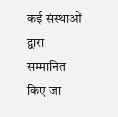कई संस्थाओं द्वारा सम्मानित किए जा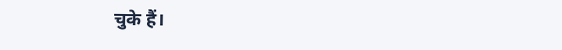चुके हैं।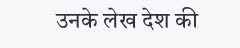उनके लेख देश की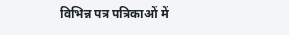विभिन्न पत्र पत्रिकाओं में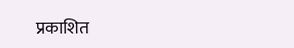प्रकाशित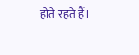होते रहते हैं।